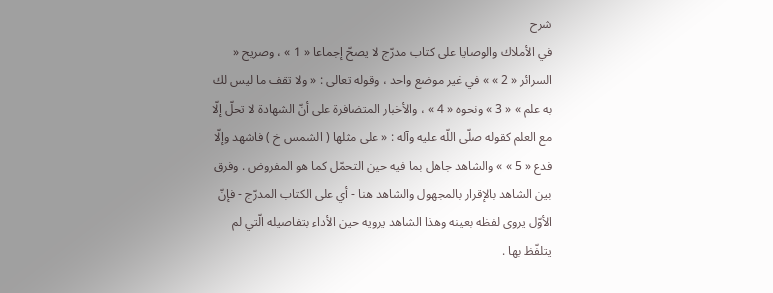شرح
في الأملاك والوصايا على كتاب مدرّج لا يصحّ إجماعا « 1 » ، وصريح « السرائر « 2 » » في غير موضع واحد ، وقوله تعالى : « ولا تقف ما ليس لك به علم » « 3 » ونحوه « 4 » ، والأخبار المتضافرة على أنّ الشهادة لا تحلّ إلّا مع العلم كقوله صلّى اللّه عليه وآله : « على مثلها ( الشمس خ ) فاشهد وإلّا فدع « 5 » » والشاهد جاهل بما فيه حين التحمّل كما هو المفروض . وفرق بين الشاهد بالإقرار بالمجهول والشاهد هنا - أي على الكتاب المدرّج - فإنّ الأوّل يروى لفظه بعينه وهذا الشاهد يرويه حين الأداء بتفاصيله الّتي لم يتلفّظ بها .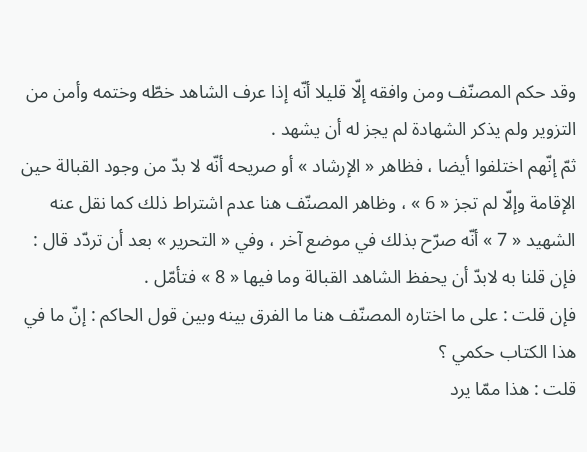وقد حكم المصنّف ومن وافقه إلّا قليلا أنّه إذا عرف الشاهد خطّه وختمه وأمن من التزوير ولم يذكر الشهادة لم يجز له أن يشهد .
ثمّ إنّهم اختلفوا أيضا ، فظاهر « الإرشاد » أو صريحه أنّه لا بدّ من وجود القبالة حين الإقامة وإلّا لم تجز « 6 » ، وظاهر المصنّف هنا عدم اشتراط ذلك كما نقل عنه الشهيد « 7 » أنّه صرّح بذلك في موضع آخر ، وفي « التحرير » بعد أن تردّد قال : فإن قلنا به لابدّ أن يحفظ الشاهد القبالة وما فيها « 8 » فتأمّل .
فإن قلت : على ما اختاره المصنّف هنا ما الفرق بينه وبين قول الحاكم : إنّ ما في هذا الكتاب حكمي ؟
قلت : هذا ممّا يرد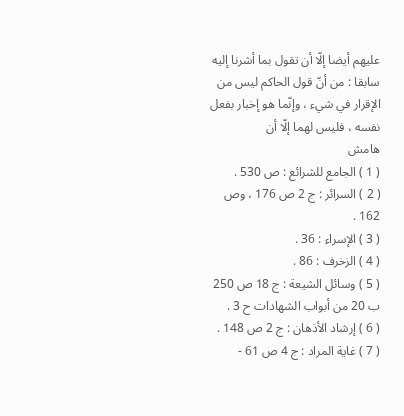عليهم أيضا إلّا أن تقول بما أشرنا إليه سابقا : من أنّ قول الحاكم ليس من الإقرار في شيء ، وإنّما هو إخبار بفعل نفسه ، فليس لهما إلّا أن
هامش
( 1 ) الجامع للشرائع : ص 530 .
( 2 ) السرائر : ج 2 ص 176 ، وص 162 .
( 3 ) الإسراء : 36 .
( 4 ) الزخرف : 86 .
( 5 ) وسائل الشيعة : ج 18 ص 250 ب 20 من أبواب الشهادات ح 3 .
( 6 ) إرشاد الأذهان : ج 2 ص 148 .
( 7 ) غاية المراد : ج 4 ص 61 -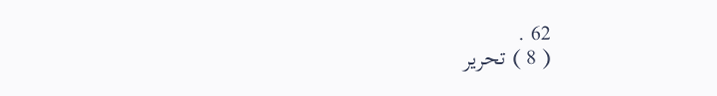62 .
( 8 ) تحرير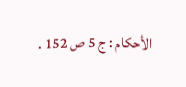الأحكام : ج 5 ص 152 .